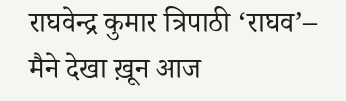राघवेन्द्र कुमार त्रिपाठी ‘राघव’–
मैने देखा ख़ून आज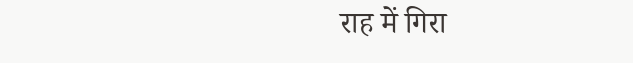राह में गिरा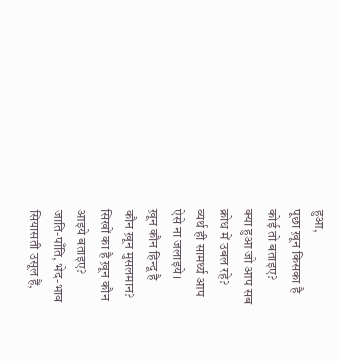हुआ,
पूछा ख़ून किसका है
कोई तो बताइए?
क्या हुआ जो आप सब
क्रोध में उबल रहे?
व्यर्थ ही सामर्थ्य आप
ऐसे ना जलाइये।
ख़ून कौन हिन्दू है
कौन ख़ून मुसलमान?
सिखों का है ख़ून कौन
आइये बताइए?
जाति-पाँति, भेद-भाव
सियासती उसूल हैं,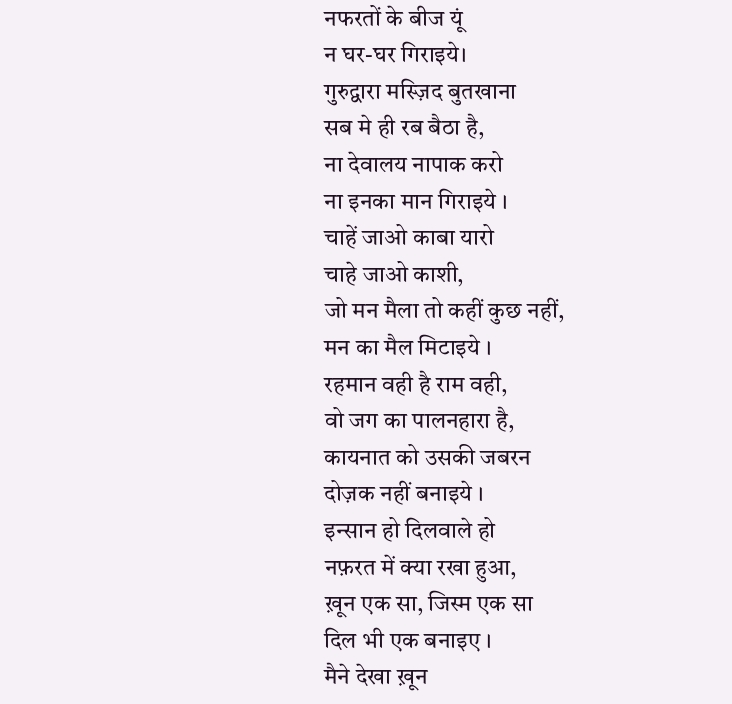नफरतों के बीज यूं
न घर-घर गिराइये।
गुरुद्वारा मस्ज़िद बुतखाना
सब मे ही रब बैठा है,
ना देवालय नापाक करो
ना इनका मान गिराइये ।
चाहें जाओ काबा यारो
चाहे जाओ काशी,
जो मन मैला तो कहीं कुछ नहीं,
मन का मैल मिटाइये ।
रहमान वही है राम वही,
वो जग का पालनहारा है,
कायनात को उसकी जबरन
दोज़क नहीं बनाइये ।
इन्सान हो दिलवाले हो
नफ़रत में क्या रखा हुआ,
ख़ून एक सा, जिस्म एक सा
दिल भी एक बनाइए ।
मैने देखा ख़ून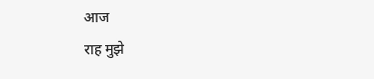आज
राह मुझे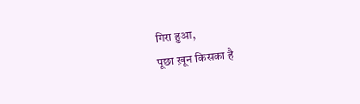गिरा हुआ,
पूछा ख़ून किसका है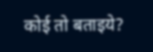कोई तो बताइये?